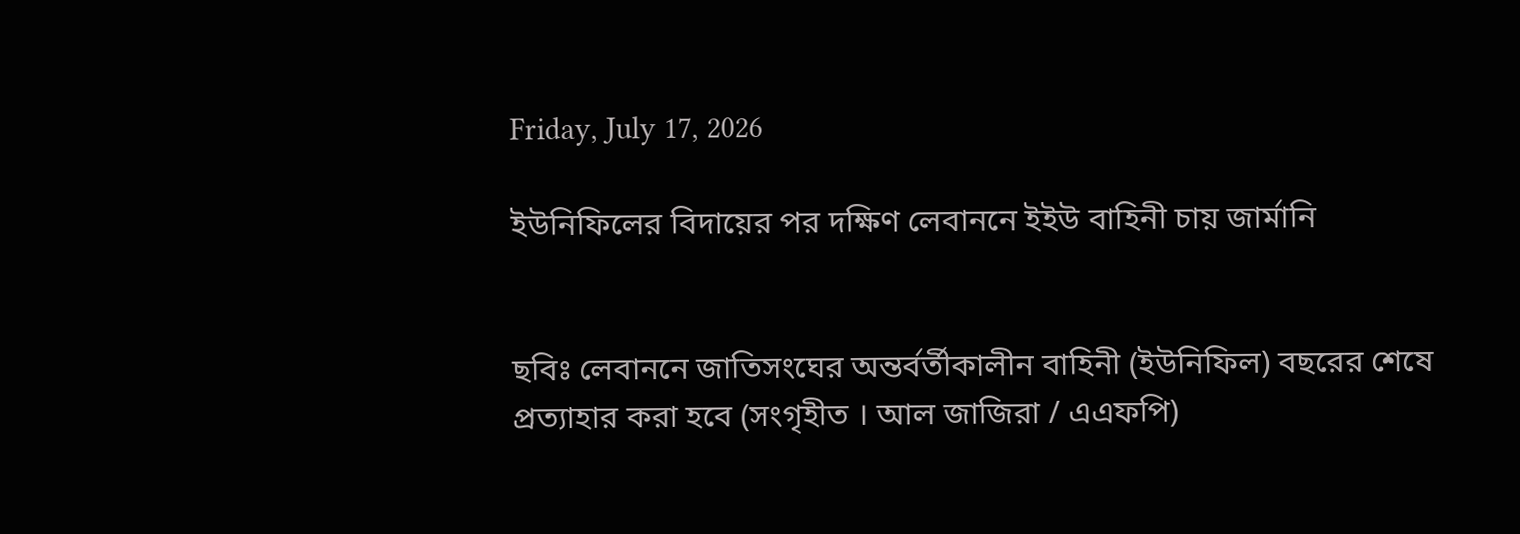Friday, July 17, 2026

ইউনিফিলের বিদায়ের পর দক্ষিণ লেবাননে ইইউ বাহিনী চায় জার্মানি


ছবিঃ লেবাননে জাতিসংঘের অন্তর্বর্তীকালীন বাহিনী (ইউনিফিল) বছরের শেষে প্রত্যাহার করা হবে (সংগৃহীত । আল জাজিরা / এএফপি)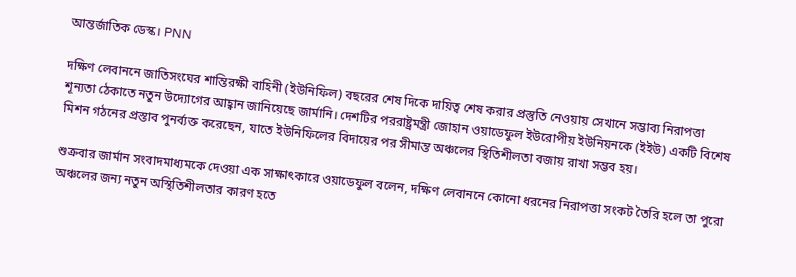আন্তর্জাতিক ডেস্ক। PNN

দক্ষিণ লেবাননে জাতিসংঘের শান্তিরক্ষী বাহিনী (ইউনিফিল) বছরের শেষ দিকে দায়িত্ব শেষ করার প্রস্তুতি নেওয়ায় সেখানে সম্ভাব্য নিরাপত্তা শূন্যতা ঠেকাতে নতুন উদ্যোগের আহ্বান জানিয়েছে জার্মানি। দেশটির পররাষ্ট্রমন্ত্রী জোহান ওয়াডেফুল ইউরোপীয় ইউনিয়নকে (ইইউ) একটি বিশেষ মিশন গঠনের প্রস্তাব পুনর্ব্যক্ত করেছেন, যাতে ইউনিফিলের বিদায়ের পর সীমান্ত অঞ্চলের স্থিতিশীলতা বজায় রাখা সম্ভব হয়।

শুক্রবার জার্মান সংবাদমাধ্যমকে দেওয়া এক সাক্ষাৎকারে ওয়াডেফুল বলেন, দক্ষিণ লেবাননে কোনো ধরনের নিরাপত্তা সংকট তৈরি হলে তা পুরো অঞ্চলের জন্য নতুন অস্থিতিশীলতার কারণ হতে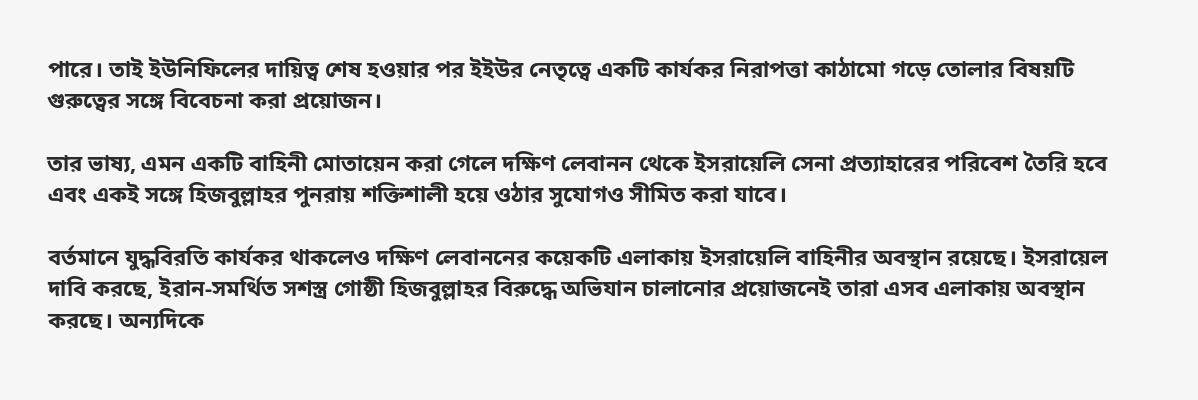পারে। তাই ইউনিফিলের দায়িত্ব শেষ হওয়ার পর ইইউর নেতৃত্বে একটি কার্যকর নিরাপত্তা কাঠামো গড়ে তোলার বিষয়টি গুরুত্বের সঙ্গে বিবেচনা করা প্রয়োজন।

তার ভাষ্য, এমন একটি বাহিনী মোতায়েন করা গেলে দক্ষিণ লেবানন থেকে ইসরায়েলি সেনা প্রত্যাহারের পরিবেশ তৈরি হবে এবং একই সঙ্গে হিজবুল্লাহর পুনরায় শক্তিশালী হয়ে ওঠার সুযোগও সীমিত করা যাবে।

বর্তমানে যুদ্ধবিরতি কার্যকর থাকলেও দক্ষিণ লেবাননের কয়েকটি এলাকায় ইসরায়েলি বাহিনীর অবস্থান রয়েছে। ইসরায়েল দাবি করছে, ইরান-সমর্থিত সশস্ত্র গোষ্ঠী হিজবুল্লাহর বিরুদ্ধে অভিযান চালানোর প্রয়োজনেই তারা এসব এলাকায় অবস্থান করছে। অন্যদিকে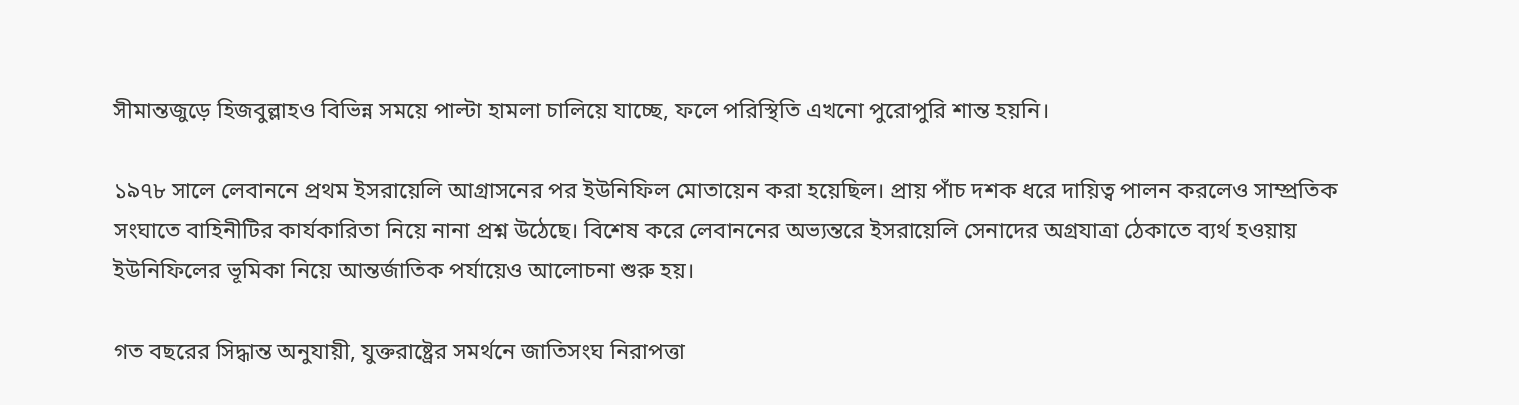সীমান্তজুড়ে হিজবুল্লাহও বিভিন্ন সময়ে পাল্টা হামলা চালিয়ে যাচ্ছে, ফলে পরিস্থিতি এখনো পুরোপুরি শান্ত হয়নি।

১৯৭৮ সালে লেবাননে প্রথম ইসরায়েলি আগ্রাসনের পর ইউনিফিল মোতায়েন করা হয়েছিল। প্রায় পাঁচ দশক ধরে দায়িত্ব পালন করলেও সাম্প্রতিক সংঘাতে বাহিনীটির কার্যকারিতা নিয়ে নানা প্রশ্ন উঠেছে। বিশেষ করে লেবাননের অভ্যন্তরে ইসরায়েলি সেনাদের অগ্রযাত্রা ঠেকাতে ব্যর্থ হওয়ায় ইউনিফিলের ভূমিকা নিয়ে আন্তর্জাতিক পর্যায়েও আলোচনা শুরু হয়।

গত বছরের সিদ্ধান্ত অনুযায়ী, যুক্তরাষ্ট্রের সমর্থনে জাতিসংঘ নিরাপত্তা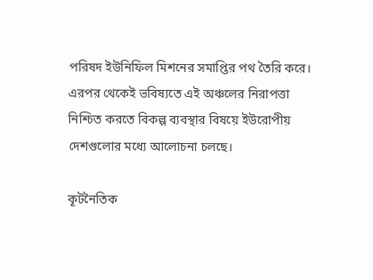পরিষদ ইউনিফিল মিশনের সমাপ্তির পথ তৈরি করে। এরপর থেকেই ভবিষ্যতে এই অঞ্চলের নিরাপত্তা নিশ্চিত করতে বিকল্প ব্যবস্থার বিষয়ে ইউরোপীয় দেশগুলোর মধ্যে আলোচনা চলছে।

কূটনৈতিক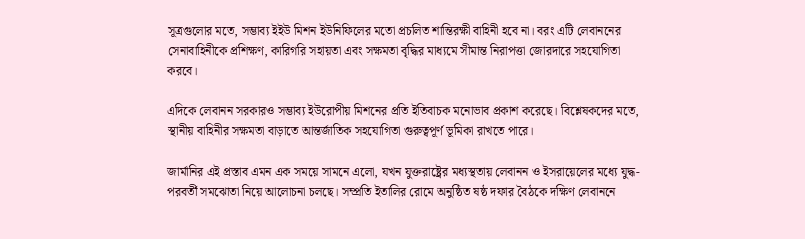সূত্রগুলোর মতে, সম্ভাব্য ইইউ মিশন ইউনিফিলের মতো প্রচলিত শান্তিরক্ষী বাহিনী হবে না। বরং এটি লেবাননের সেনাবাহিনীকে প্রশিক্ষণ, কারিগরি সহায়তা এবং সক্ষমতা বৃদ্ধির মাধ্যমে সীমান্ত নিরাপত্তা জোরদারে সহযোগিতা করবে।

এদিকে লেবানন সরকারও সম্ভাব্য ইউরোপীয় মিশনের প্রতি ইতিবাচক মনোভাব প্রকাশ করেছে। বিশ্লেষকদের মতে, স্থানীয় বাহিনীর সক্ষমতা বাড়াতে আন্তর্জাতিক সহযোগিতা গুরুত্বপূর্ণ ভূমিকা রাখতে পারে।

জার্মানির এই প্রস্তাব এমন এক সময়ে সামনে এলো, যখন যুক্তরাষ্ট্রের মধ্যস্থতায় লেবানন ও ইসরায়েলের মধ্যে যুদ্ধ-পরবর্তী সমঝোতা নিয়ে আলোচনা চলছে। সম্প্রতি ইতালির রোমে অনুষ্ঠিত ষষ্ঠ দফার বৈঠকে দক্ষিণ লেবাননে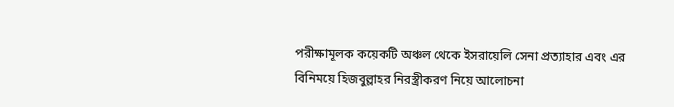পরীক্ষামূলক কয়েকটি অঞ্চল থেকে ইসরায়েলি সেনা প্রত্যাহার এবং এর বিনিময়ে হিজবুল্লাহর নিরস্ত্রীকরণ নিয়ে আলোচনা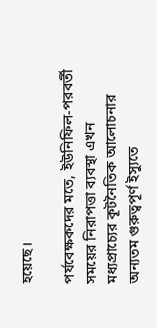হয়েছে।

পর্যবেক্ষকদের মতে, ইউনিফিল-পরবর্তী সময়ের নিরাপত্তা ব্যবস্থা এখন মধ্যপ্রাচ্যের কূটনৈতিক আলোচনার অন্যতম গুরুত্বপূর্ণ ইস্যুতে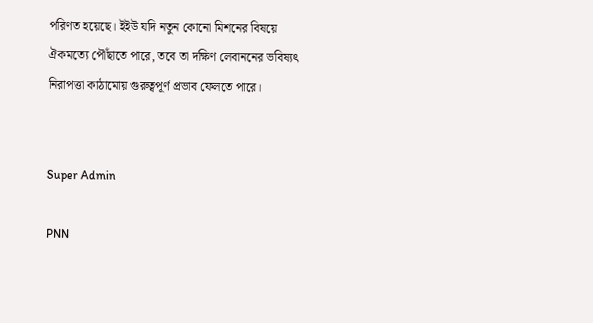পরিণত হয়েছে। ইইউ যদি নতুন কোনো মিশনের বিষয়ে ঐকমত্যে পৌঁছাতে পারে, তবে তা দক্ষিণ লেবাননের ভবিষ্যৎ নিরাপত্তা কাঠামোয় গুরুত্বপূর্ণ প্রভাব ফেলতে পারে।


Super Admin

PNN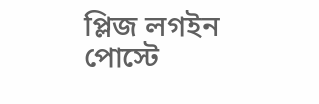প্লিজ লগইন পোস্টে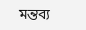মন্তব্য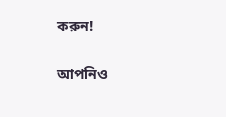করুন!

আপনিও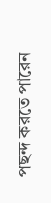পছন্দ করতে পারেন